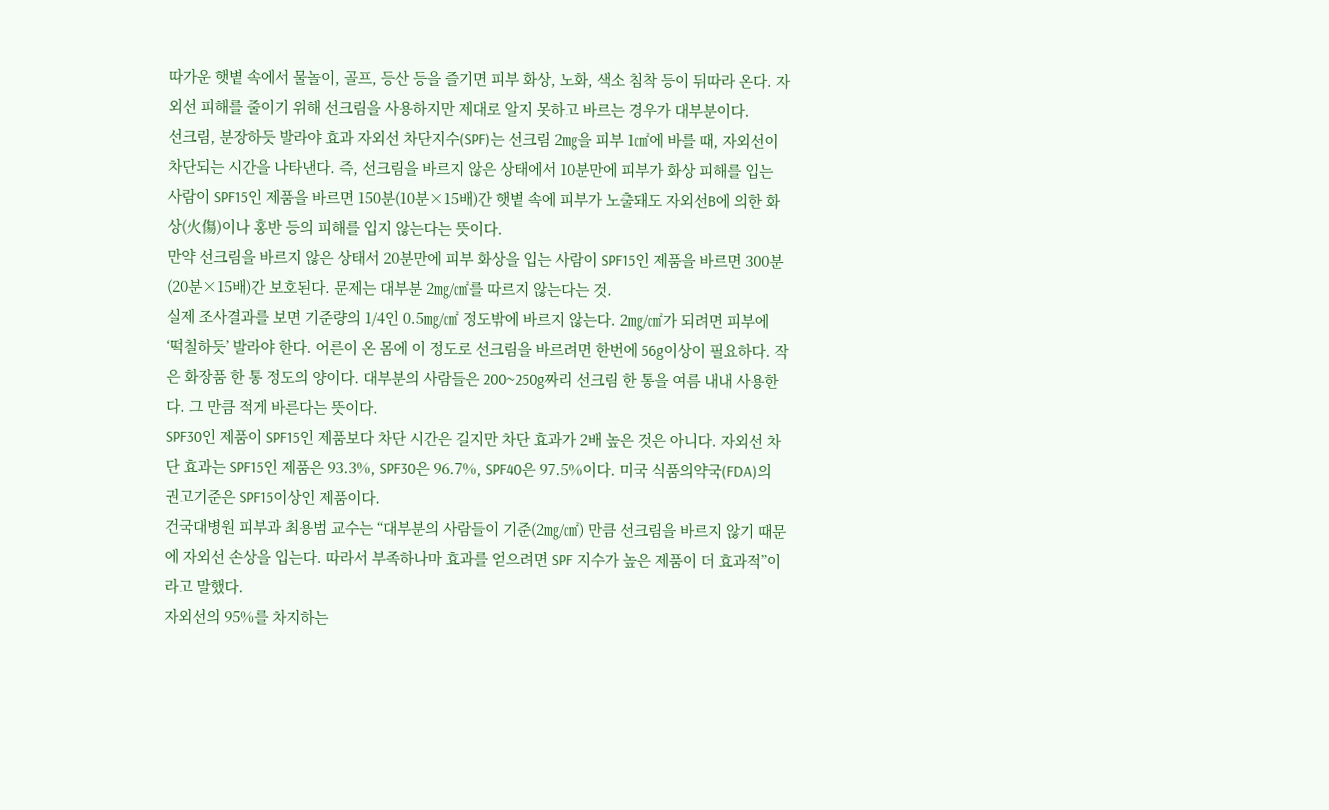따가운 햇볕 속에서 물놀이, 골프, 등산 등을 즐기면 피부 화상, 노화, 색소 침착 등이 뒤따라 온다. 자외선 피해를 줄이기 위해 선크림을 사용하지만 제대로 알지 못하고 바르는 경우가 대부분이다.
선크림, 분장하듯 발라야 효과 자외선 차단지수(SPF)는 선크림 2㎎을 피부 1㎠에 바를 때, 자외선이 차단되는 시간을 나타낸다. 즉, 선크림을 바르지 않은 상태에서 10분만에 피부가 화상 피해를 입는 사람이 SPF15인 제품을 바르면 150분(10분×15배)간 햇볕 속에 피부가 노출돼도 자외선B에 의한 화상(火傷)이나 홍반 등의 피해를 입지 않는다는 뜻이다.
만약 선크림을 바르지 않은 상태서 20분만에 피부 화상을 입는 사람이 SPF15인 제품을 바르면 300분(20분×15배)간 보호된다. 문제는 대부분 2㎎/㎠를 따르지 않는다는 것.
실제 조사결과를 보면 기준량의 1/4인 0.5㎎/㎠ 정도밖에 바르지 않는다. 2㎎/㎠가 되려면 피부에 ‘떡칠하듯’ 발라야 한다. 어른이 온 몸에 이 정도로 선크림을 바르려면 한번에 56g이상이 필요하다. 작은 화장품 한 통 정도의 양이다. 대부분의 사람들은 200~250g짜리 선크림 한 통을 여름 내내 사용한다. 그 만큼 적게 바른다는 뜻이다.
SPF30인 제품이 SPF15인 제품보다 차단 시간은 길지만 차단 효과가 2배 높은 것은 아니다. 자외선 차단 효과는 SPF15인 제품은 93.3%, SPF30은 96.7%, SPF40은 97.5%이다. 미국 식품의약국(FDA)의 권고기준은 SPF15이상인 제품이다.
건국대병원 피부과 최용범 교수는 “대부분의 사람들이 기준(2㎎/㎠) 만큼 선크림을 바르지 않기 때문에 자외선 손상을 입는다. 따라서 부족하나마 효과를 얻으려면 SPF 지수가 높은 제품이 더 효과적”이라고 말했다.
자외선의 95%를 차지하는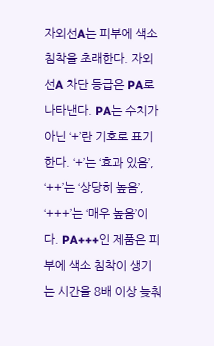자외선A는 피부에 색소 침착을 초래한다. 자외선A 차단 등급은 PA로 나타낸다. PA는 수치가 아닌 ‘+’란 기호로 표기한다. ‘+’는 ‘효과 있음’, ‘++’는 ‘상당히 높음’, ‘+++’는 ‘매우 높음’이다. PA+++인 제품은 피부에 색소 침착이 생기는 시간을 8배 이상 늦춰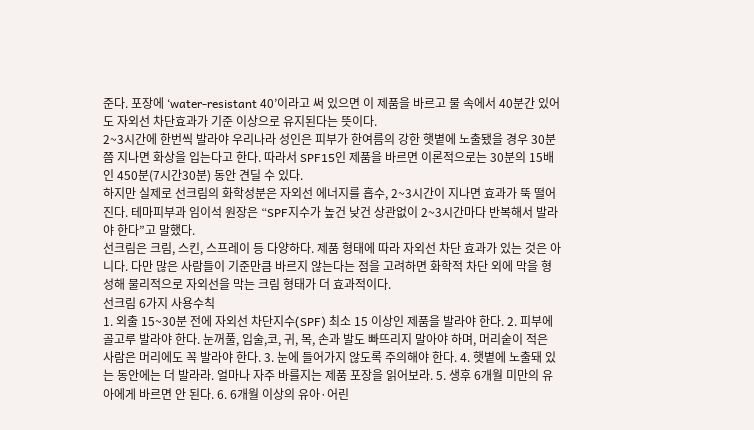준다. 포장에 ‘water-resistant 40’이라고 써 있으면 이 제품을 바르고 물 속에서 40분간 있어도 자외선 차단효과가 기준 이상으로 유지된다는 뜻이다.
2~3시간에 한번씩 발라야 우리나라 성인은 피부가 한여름의 강한 햇볕에 노출됐을 경우 30분쯤 지나면 화상을 입는다고 한다. 따라서 SPF15인 제품을 바르면 이론적으로는 30분의 15배인 450분(7시간30분) 동안 견딜 수 있다.
하지만 실제로 선크림의 화학성분은 자외선 에너지를 흡수, 2~3시간이 지나면 효과가 뚝 떨어진다. 테마피부과 임이석 원장은 “SPF지수가 높건 낮건 상관없이 2~3시간마다 반복해서 발라야 한다”고 말했다.
선크림은 크림, 스킨, 스프레이 등 다양하다. 제품 형태에 따라 자외선 차단 효과가 있는 것은 아니다. 다만 많은 사람들이 기준만큼 바르지 않는다는 점을 고려하면 화학적 차단 외에 막을 형성해 물리적으로 자외선을 막는 크림 형태가 더 효과적이다.
선크림 6가지 사용수칙
1. 외출 15~30분 전에 자외선 차단지수(SPF) 최소 15 이상인 제품을 발라야 한다. 2. 피부에 골고루 발라야 한다. 눈꺼풀, 입술,코, 귀, 목, 손과 발도 빠뜨리지 말아야 하며, 머리숱이 적은 사람은 머리에도 꼭 발라야 한다. 3. 눈에 들어가지 않도록 주의해야 한다. 4. 햇볕에 노출돼 있는 동안에는 더 발라라. 얼마나 자주 바를지는 제품 포장을 읽어보라. 5. 생후 6개월 미만의 유아에게 바르면 안 된다. 6. 6개월 이상의 유아·어린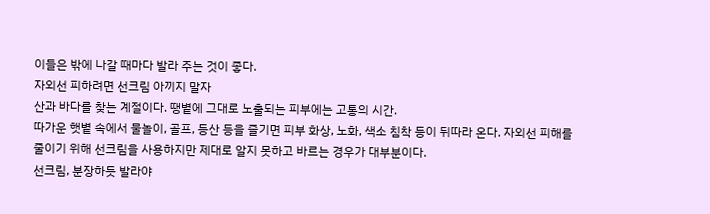이들은 밖에 나갈 때마다 발라 주는 것이 좋다.
자외선 피하려면 선크림 아끼지 말자
산과 바다를 찾는 계절이다. 땡볕에 그대로 노출되는 피부에는 고통의 시간.
따가운 햇볕 속에서 물놀이, 골프, 등산 등을 즐기면 피부 화상, 노화, 색소 침착 등이 뒤따라 온다. 자외선 피해를 줄이기 위해 선크림을 사용하지만 제대로 알지 못하고 바르는 경우가 대부분이다.
선크림, 분장하듯 발라야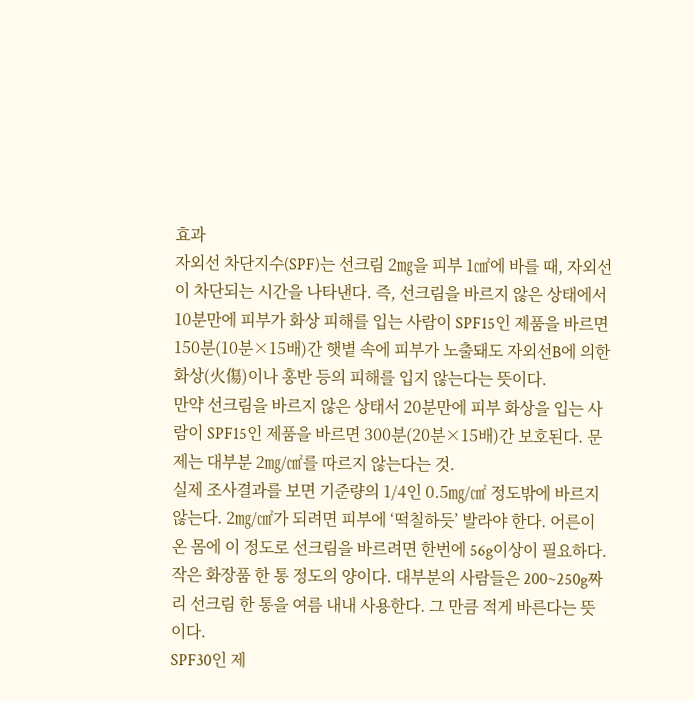효과
자외선 차단지수(SPF)는 선크림 2㎎을 피부 1㎠에 바를 때, 자외선이 차단되는 시간을 나타낸다. 즉, 선크림을 바르지 않은 상태에서 10분만에 피부가 화상 피해를 입는 사람이 SPF15인 제품을 바르면 150분(10분×15배)간 햇볕 속에 피부가 노출돼도 자외선B에 의한 화상(火傷)이나 홍반 등의 피해를 입지 않는다는 뜻이다.
만약 선크림을 바르지 않은 상태서 20분만에 피부 화상을 입는 사람이 SPF15인 제품을 바르면 300분(20분×15배)간 보호된다. 문제는 대부분 2㎎/㎠를 따르지 않는다는 것.
실제 조사결과를 보면 기준량의 1/4인 0.5㎎/㎠ 정도밖에 바르지 않는다. 2㎎/㎠가 되려면 피부에 ‘떡칠하듯’ 발라야 한다. 어른이 온 몸에 이 정도로 선크림을 바르려면 한번에 56g이상이 필요하다. 작은 화장품 한 통 정도의 양이다. 대부분의 사람들은 200~250g짜리 선크림 한 통을 여름 내내 사용한다. 그 만큼 적게 바른다는 뜻이다.
SPF30인 제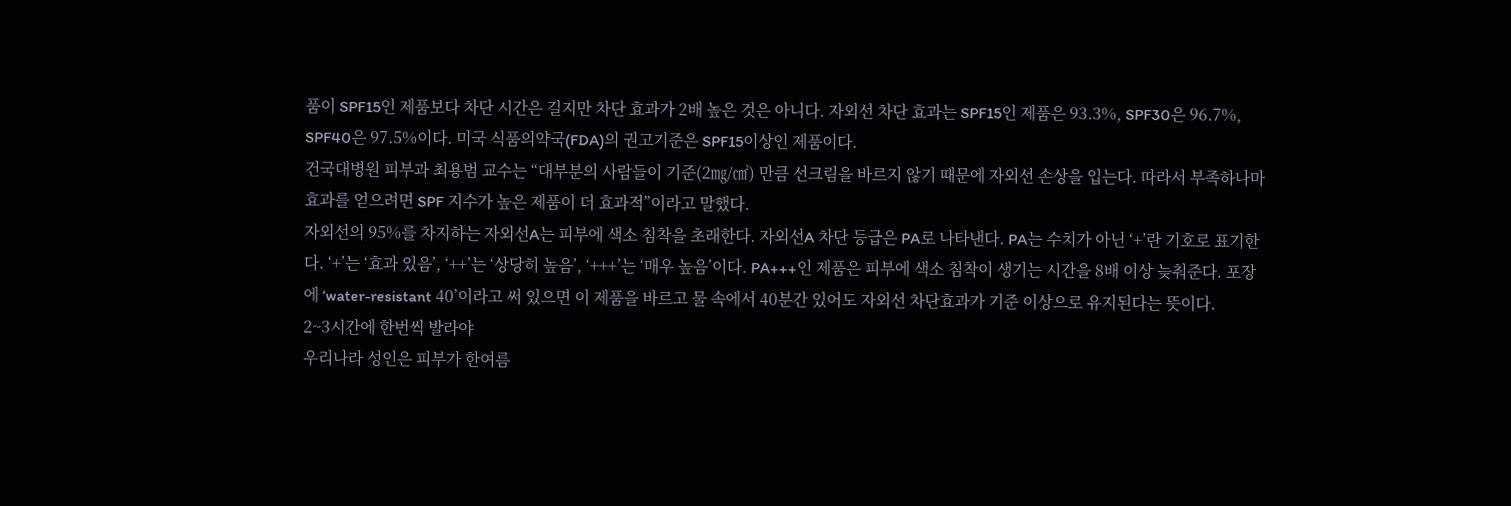품이 SPF15인 제품보다 차단 시간은 길지만 차단 효과가 2배 높은 것은 아니다. 자외선 차단 효과는 SPF15인 제품은 93.3%, SPF30은 96.7%, SPF40은 97.5%이다. 미국 식품의약국(FDA)의 권고기준은 SPF15이상인 제품이다.
건국대병원 피부과 최용범 교수는 “대부분의 사람들이 기준(2㎎/㎠) 만큼 선크림을 바르지 않기 때문에 자외선 손상을 입는다. 따라서 부족하나마 효과를 얻으려면 SPF 지수가 높은 제품이 더 효과적”이라고 말했다.
자외선의 95%를 차지하는 자외선A는 피부에 색소 침착을 초래한다. 자외선A 차단 등급은 PA로 나타낸다. PA는 수치가 아닌 ‘+’란 기호로 표기한다. ‘+’는 ‘효과 있음’, ‘++’는 ‘상당히 높음’, ‘+++’는 ‘매우 높음’이다. PA+++인 제품은 피부에 색소 침착이 생기는 시간을 8배 이상 늦춰준다. 포장에 ‘water-resistant 40’이라고 써 있으면 이 제품을 바르고 물 속에서 40분간 있어도 자외선 차단효과가 기준 이상으로 유지된다는 뜻이다.
2~3시간에 한번씩 발라야
우리나라 성인은 피부가 한여름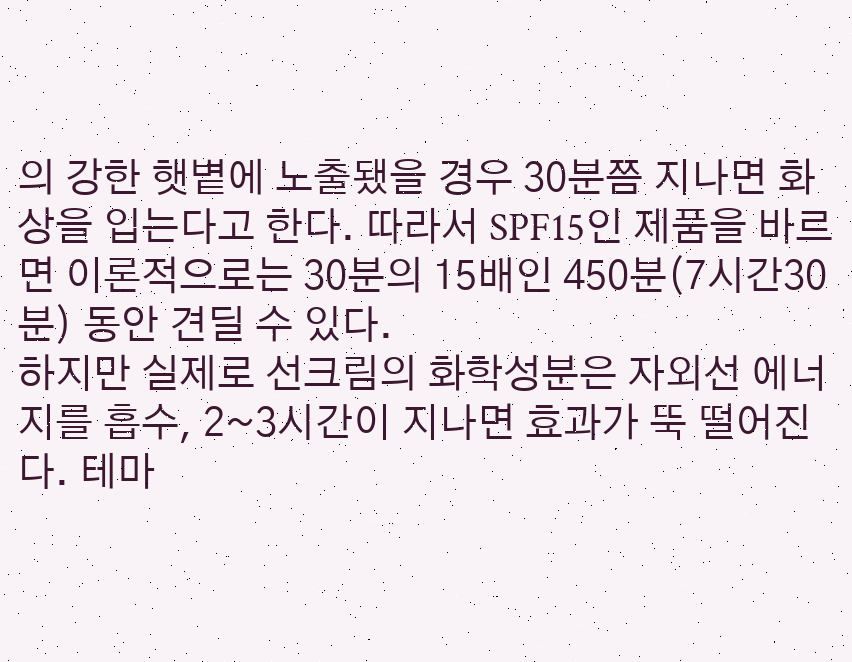의 강한 햇볕에 노출됐을 경우 30분쯤 지나면 화상을 입는다고 한다. 따라서 SPF15인 제품을 바르면 이론적으로는 30분의 15배인 450분(7시간30분) 동안 견딜 수 있다.
하지만 실제로 선크림의 화학성분은 자외선 에너지를 흡수, 2~3시간이 지나면 효과가 뚝 떨어진다. 테마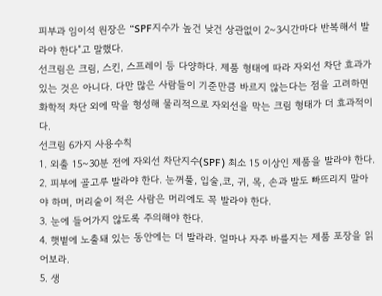피부과 임이석 원장은 “SPF지수가 높건 낮건 상관없이 2~3시간마다 반복해서 발라야 한다”고 말했다.
선크림은 크림, 스킨, 스프레이 등 다양하다. 제품 형태에 따라 자외선 차단 효과가 있는 것은 아니다. 다만 많은 사람들이 기준만큼 바르지 않는다는 점을 고려하면 화학적 차단 외에 막을 형성해 물리적으로 자외선을 막는 크림 형태가 더 효과적이다.
선크림 6가지 사용수칙
1. 외출 15~30분 전에 자외선 차단지수(SPF) 최소 15 이상인 제품을 발라야 한다.
2. 피부에 골고루 발라야 한다. 눈꺼풀, 입술,코, 귀, 목, 손과 발도 빠뜨리지 말아야 하며, 머리숱이 적은 사람은 머리에도 꼭 발라야 한다.
3. 눈에 들어가지 않도록 주의해야 한다.
4. 햇볕에 노출돼 있는 동안에는 더 발라라. 얼마나 자주 바를지는 제품 포장을 읽어보라.
5. 생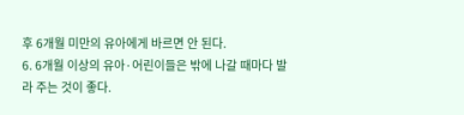후 6개월 미만의 유아에게 바르면 안 된다.
6. 6개월 이상의 유아·어린이들은 밖에 나갈 때마다 발라 주는 것이 좋다.